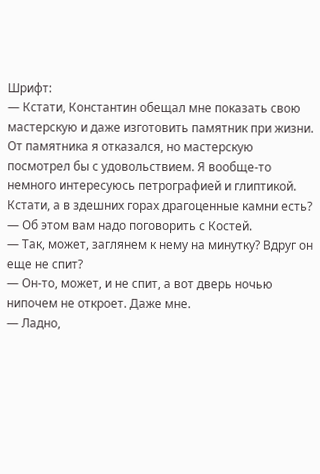Шрифт:
— Кстати, Константин обещал мне показать свою мастерскую и даже изготовить памятник при жизни. От памятника я отказался, но мастерскую посмотрел бы с удовольствием. Я вообще-то немного интересуюсь петрографией и глиптикой. Кстати, а в здешних горах драгоценные камни есть?
— Об этом вам надо поговорить с Костей.
— Так, может, заглянем к нему на минутку? Вдруг он еще не спит?
— Он-то, может, и не спит, а вот дверь ночью нипочем не откроет. Даже мне.
— Ладно,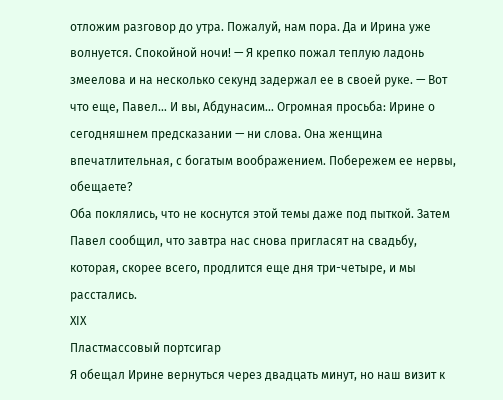отложим разговор до утра. Пожалуй, нам пора. Да и Ирина уже волнуется. Спокойной ночи! — Я крепко пожал теплую ладонь змеелова и на несколько секунд задержал ее в своей руке. — Вот что еще, Павел… И вы, Абдунасим… Огромная просьба: Ирине о сегодняшнем предсказании — ни слова. Она женщина впечатлительная, с богатым воображением. Побережем ее нервы, обещаете?
Оба поклялись, что не коснутся этой темы даже под пыткой. Затем Павел сообщил, что завтра нас снова пригласят на свадьбу, которая, скорее всего, продлится еще дня три-четыре, и мы расстались.
XIX
Пластмассовый портсигар
Я обещал Ирине вернуться через двадцать минут, но наш визит к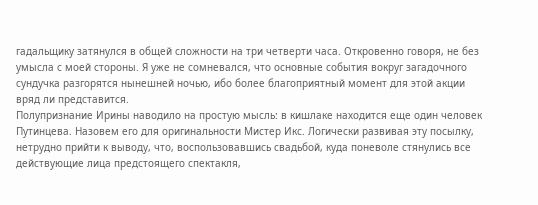гадальщику затянулся в общей сложности на три четверти часа. Откровенно говоря, не без умысла с моей стороны. Я уже не сомневался, что основные события вокруг загадочного сундучка разгорятся нынешней ночью, ибо более благоприятный момент для этой акции вряд ли представится.
Полупризнание Ирины наводило на простую мысль: в кишлаке находится еще один человек Путинцева. Назовем его для оригинальности Мистер Икс. Логически развивая эту посылку, нетрудно прийти к выводу, что, воспользовавшись свадьбой, куда поневоле стянулись все действующие лица предстоящего спектакля,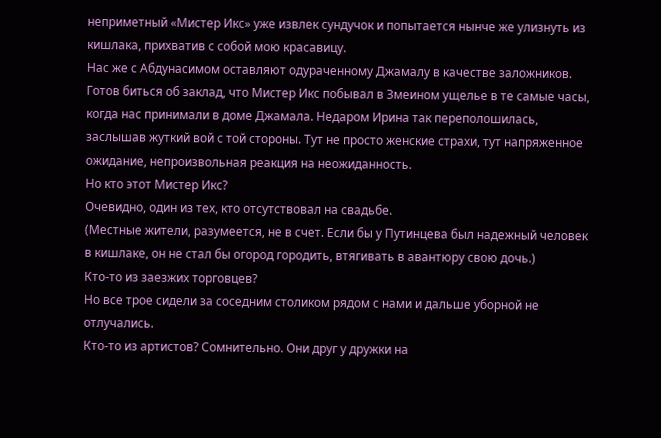неприметный «Мистер Икс» уже извлек сундучок и попытается нынче же улизнуть из кишлака, прихватив с собой мою красавицу.
Нас же с Абдунасимом оставляют одураченному Джамалу в качестве заложников.
Готов биться об заклад, что Мистер Икс побывал в Змеином ущелье в те самые часы, когда нас принимали в доме Джамала. Недаром Ирина так переполошилась, заслышав жуткий вой с той стороны. Тут не просто женские страхи, тут напряженное ожидание, непроизвольная реакция на неожиданность.
Но кто этот Мистер Икс?
Очевидно, один из тех, кто отсутствовал на свадьбе.
(Местные жители, разумеется, не в счет. Если бы у Путинцева был надежный человек в кишлаке, он не стал бы огород городить, втягивать в авантюру свою дочь.)
Кто-то из заезжих торговцев?
Но все трое сидели за соседним столиком рядом с нами и дальше уборной не отлучались.
Кто-то из артистов? Сомнительно. Они друг у дружки на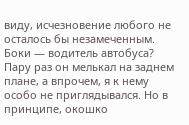виду, исчезновение любого не осталось бы незамеченным.
Боки — водитель автобуса? Пару раз он мелькал на заднем плане, а впрочем, я к нему особо не приглядывался. Но в принципе, окошко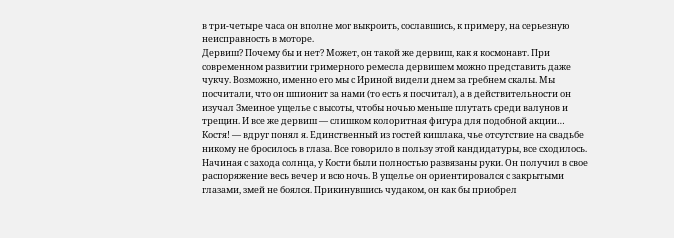в три-четыре часа он вполне мог выкроить, сославшись, к примеру, на серьезную неисправность в моторе.
Дервиш? Почему бы и нет? Может, он такой же дервиш, как я космонавт. При современном развитии гримерного ремесла дервишем можно представить даже чукчу. Возможно, именно его мы с Ириной видели днем за гребнем скалы. Мы посчитали, что он шпионит за нами (то есть я посчитал), а в действительности он изучал Змеиное ущелье с высоты, чтобы ночью меньше плутать среди валунов и трещин. И все же дервиш — слишком колоритная фигура для подобной акции…
Костя! — вдруг понял я. Единственный из гостей кишлака, чье отсутствие на свадьбе никому не бросилось в глаза. Все говорило в пользу этой кандидатуры, все сходилось. Начиная с захода солнца, у Кости были полностью развязаны руки. Он получил в свое распоряжение весь вечер и всю ночь. В ущелье он ориентировался с закрытыми глазами, змей не боялся. Прикинувшись чудаком, он как бы приобрел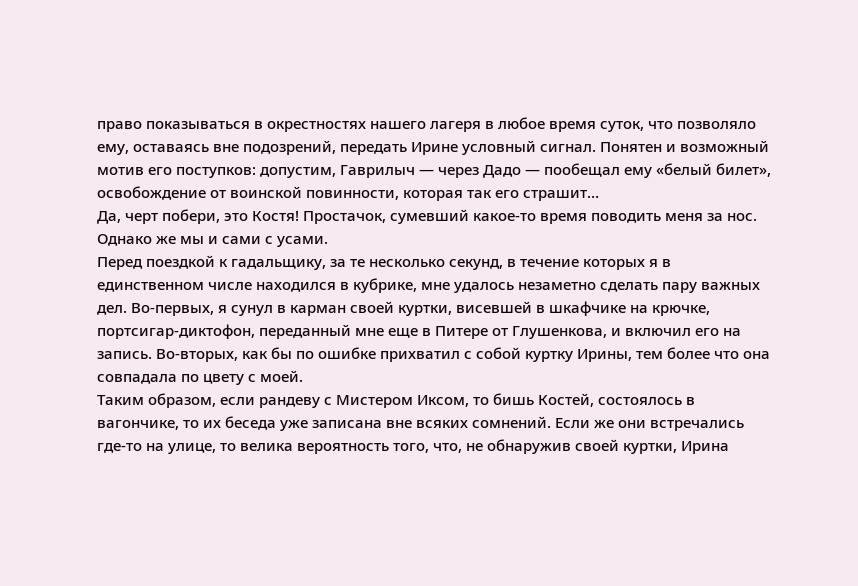право показываться в окрестностях нашего лагеря в любое время суток, что позволяло ему, оставаясь вне подозрений, передать Ирине условный сигнал. Понятен и возможный мотив его поступков: допустим, Гаврилыч — через Дадо — пообещал ему «белый билет», освобождение от воинской повинности, которая так его страшит…
Да, черт побери, это Костя! Простачок, сумевший какое-то время поводить меня за нос.
Однако же мы и сами с усами.
Перед поездкой к гадальщику, за те несколько секунд, в течение которых я в единственном числе находился в кубрике, мне удалось незаметно сделать пару важных дел. Во-первых, я сунул в карман своей куртки, висевшей в шкафчике на крючке, портсигар-диктофон, переданный мне еще в Питере от Глушенкова, и включил его на запись. Во-вторых, как бы по ошибке прихватил с собой куртку Ирины, тем более что она совпадала по цвету с моей.
Таким образом, если рандеву с Мистером Иксом, то бишь Костей, состоялось в вагончике, то их беседа уже записана вне всяких сомнений. Если же они встречались где-то на улице, то велика вероятность того, что, не обнаружив своей куртки, Ирина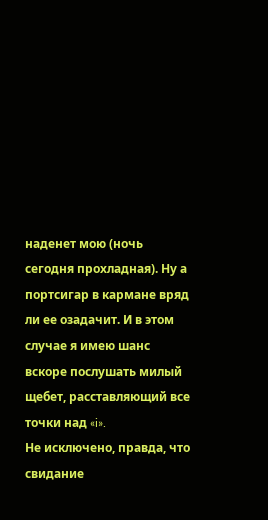наденет мою (ночь сегодня прохладная). Ну а портсигар в кармане вряд ли ее озадачит. И в этом случае я имею шанс вскоре послушать милый щебет, расставляющий все точки над «i».
Не исключено, правда, что свидание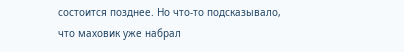состоится позднее. Но что-то подсказывало, что маховик уже набрал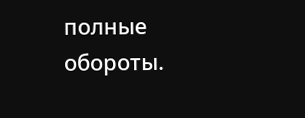полные обороты.